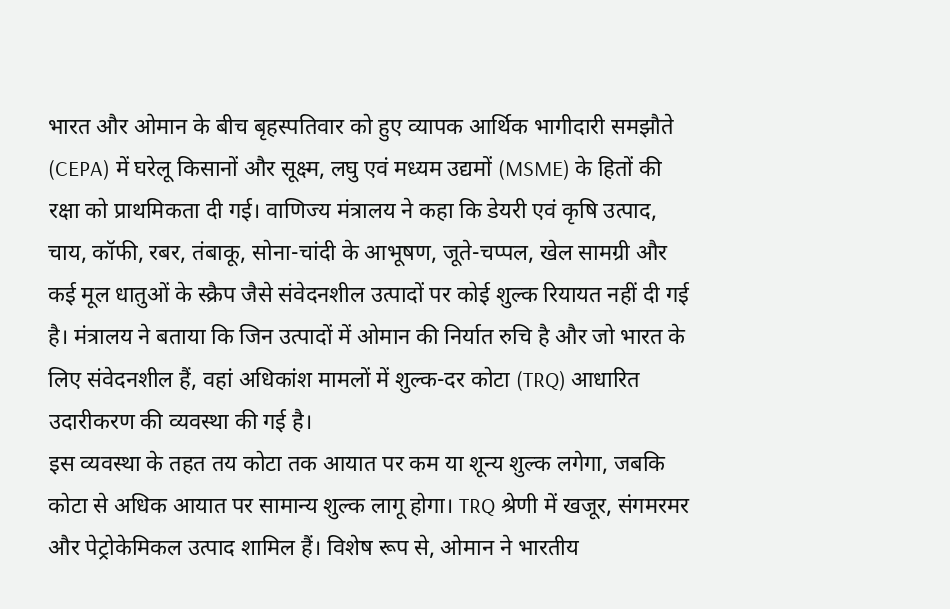भारत और ओमान के बीच बृहस्पतिवार को हुए व्यापक आर्थिक भागीदारी समझौते (CEPA) में घरेलू किसानों और सूक्ष्म, लघु एवं मध्यम उद्यमों (MSME) के हितों की रक्षा को प्राथमिकता दी गई। वाणिज्य मंत्रालय ने कहा कि डेयरी एवं कृषि उत्पाद, चाय, कॉफी, रबर, तंबाकू, सोना-चांदी के आभूषण, जूते-चप्पल, खेल सामग्री और कई मूल धातुओं के स्क्रैप जैसे संवेदनशील उत्पादों पर कोई शुल्क रियायत नहीं दी गई है। मंत्रालय ने बताया कि जिन उत्पादों में ओमान की निर्यात रुचि है और जो भारत के लिए संवेदनशील हैं, वहां अधिकांश मामलों में शुल्क-दर कोटा (TRQ) आधारित उदारीकरण की व्यवस्था की गई है।
इस व्यवस्था के तहत तय कोटा तक आयात पर कम या शून्य शुल्क लगेगा, जबकि कोटा से अधिक आयात पर सामान्य शुल्क लागू होगा। TRQ श्रेणी में खजूर, संगमरमर और पेट्रोकेमिकल उत्पाद शामिल हैं। विशेष रूप से, ओमान ने भारतीय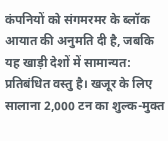कंपनियों को संगमरमर के ब्लॉक आयात की अनुमति दी है, जबकि यह खाड़ी देशों में सामान्यत: प्रतिबंधित वस्तु है। खजूर के लिए सालाना 2,000 टन का शुल्क-मुक्त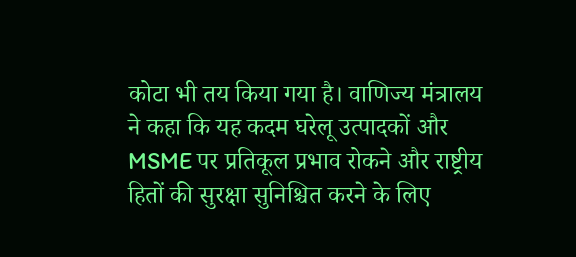कोटा भी तय किया गया है। वाणिज्य मंत्रालय ने कहा कि यह कदम घरेलू उत्पादकों और MSME पर प्रतिकूल प्रभाव रोकने और राष्ट्रीय हितों की सुरक्षा सुनिश्चित करने के लिए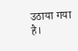उठाया गया है।